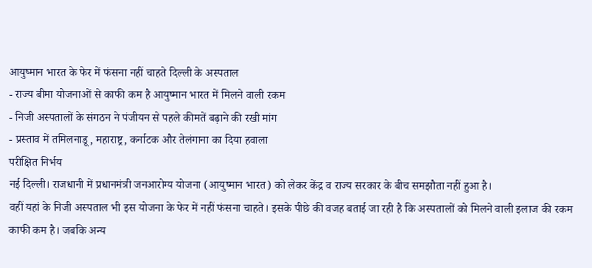आयुष्मान भारत के फेर में फंसना नहीं चाहते दिल्ली के अस्पताल
- राज्य बीमा योजनाओं से काफी कम है आयुष्मान भारत में मिलने वाली रकम
- निजी अस्पतालों के संगठन ने पंजीयन से पहले कीमतें बढ़ाने की रखी मांग
- प्रस्ताव में तमिलनाडू, महाराष्ट्र, कर्नाटक और तेलंगाना का दिया हवाला
परीक्षित निर्भय
नई दिल्ली। राजधानी में प्रधानमंत्री जनआरोग्य योजना (आयुष्मान भारत) को लेकर केंद्र व राज्य सरकार के बीच समझौता नहीं हुआ है।
वहीं यहां के निजी अस्पताल भी इस योजना के फेर में नहीं फंसना चाहते। इसके पीछे की वजह बताई जा रही है कि अस्पतालों को मिलने वाली इलाज की रकम काफी कम है। जबकि अन्य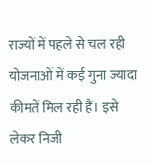राज्यों में पहले से चल रही योजनाओं में कई गुना ज्यादा कीमतें मिल रही हैं। इसे लेकर निजी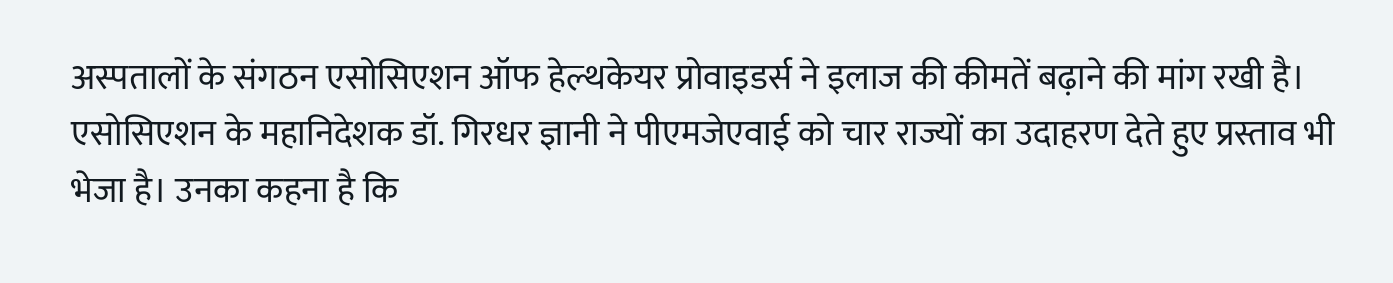अस्पतालों के संगठन एसोसिएशन ऑफ हेल्थकेयर प्रोवाइडर्स ने इलाज की कीमतें बढ़ाने की मांग रखी है। एसोसिएशन के महानिदेशक डॉ. गिरधर ज्ञानी ने पीएमजेएवाई को चार राज्यों का उदाहरण देते हुए प्रस्ताव भी भेजा है। उनका कहना है कि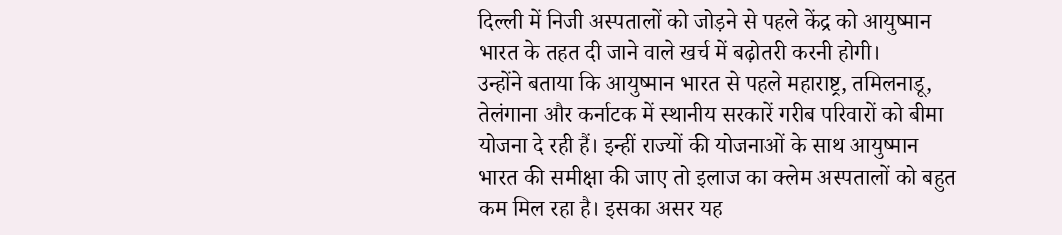दिल्ली में निजी अस्पतालों को जोड़ने से पहले केंद्र को आयुष्मान भारत के तहत दी जाने वाले खर्च में बढ़ोतरी करनी होगी।
उन्होंने बताया कि आयुष्मान भारत से पहले महाराष्ट्र, तमिलनाडू, तेलंगाना और कर्नाटक में स्थानीय सरकारें गरीब परिवारों को बीमा योजना दे रही हैं। इन्हीं राज्यों की योजनाओं के साथ आयुष्मान भारत की समीक्षा की जाए तो इलाज का क्लेम अस्पतालों को बहुत कम मिल रहा है। इसका असर यह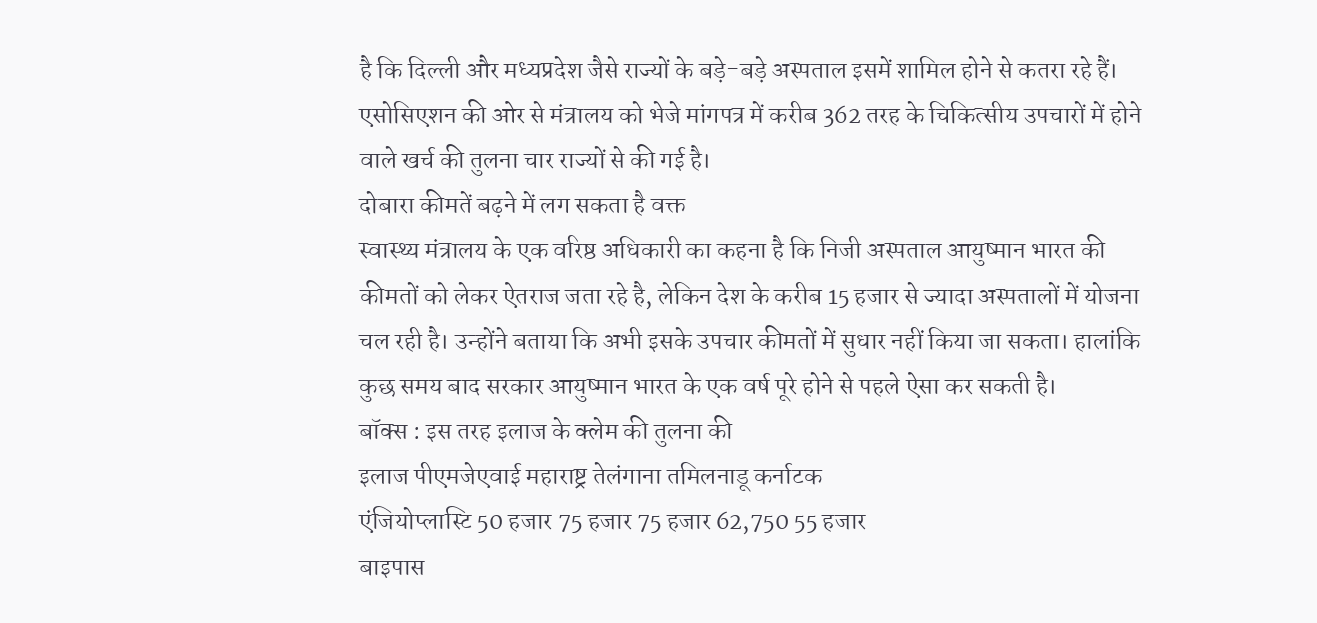है कि दिल्ली और मध्यप्रदेश जैसे राज्यों के बड़े-बड़े अस्पताल इसमें शामिल होने से कतरा रहे हैं। एसोसिएशन की ओर से मंत्रालय को भेजे मांगपत्र में करीब 362 तरह के चिकित्सीय उपचारों में होने वाले खर्च की तुलना चार राज्यों से की गई है।
दोबारा कीमतें बढ़ने में लग सकता है वक्त
स्वास्थ्य मंत्रालय के एक वरिष्ठ अधिकारी का कहना है कि निजी अस्पताल आयुष्मान भारत की कीमतों को लेकर ऐतराज जता रहे है, लेकिन देश के करीब 15 हजार से ज्यादा अस्पतालों में योजना चल रही है। उन्होंने बताया कि अभी इसके उपचार कीमतों में सुधार नहीं किया जा सकता। हालांकि कुछ समय बाद सरकार आयुष्मान भारत के एक वर्ष पूरे होने से पहले ऐसा कर सकती है।
बॉक्स : इस तरह इलाज के क्लेम की तुलना की
इलाज पीएमजेएवाई महाराष्ट्र तेलंगाना तमिलनाडू कर्नाटक
एंजियोप्लास्टि 50 हजार 75 हजार 75 हजार 62,750 55 हजार
बाइपास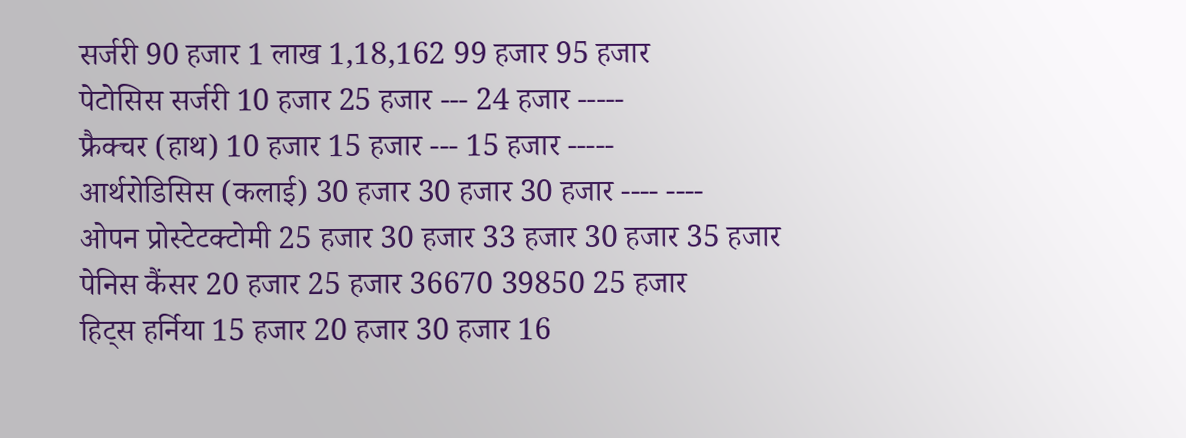सर्जरी 90 हजार 1 लाख 1,18,162 99 हजार 95 हजार
पेटोसिस सर्जरी 10 हजार 25 हजार --- 24 हजार -----
फ्रैक्चर (हाथ) 10 हजार 15 हजार --- 15 हजार -----
आर्थरोडिसिस (कलाई) 30 हजार 30 हजार 30 हजार ---- ----
ओपन प्रोस्टेटक्टोमी 25 हजार 30 हजार 33 हजार 30 हजार 35 हजार
पेनिस कैंसर 20 हजार 25 हजार 36670 39850 25 हजार
हिट्स हर्निया 15 हजार 20 हजार 30 हजार 16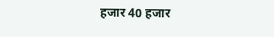हजार 40 हजार